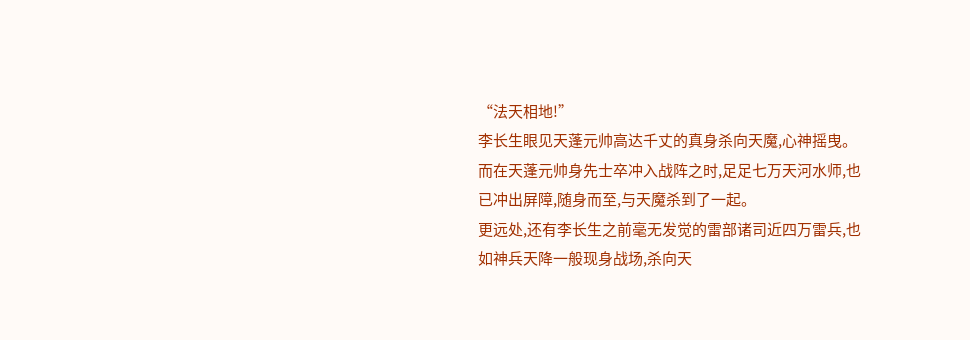“法天相地!”
李长生眼见天蓬元帅高达千丈的真身杀向天魔,心神摇曳。
而在天蓬元帅身先士卒冲入战阵之时,足足七万天河水师,也已冲出屏障,随身而至,与天魔杀到了一起。
更远处,还有李长生之前毫无发觉的雷部诸司近四万雷兵,也如神兵天降一般现身战场,杀向天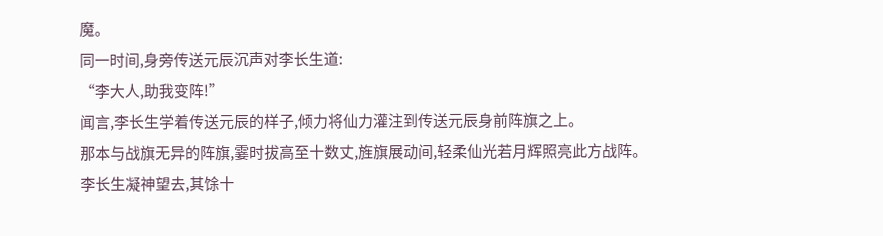魔。
同一时间,身旁传送元辰沉声对李长生道:
“李大人,助我变阵!”
闻言,李长生学着传送元辰的样子,倾力将仙力灌注到传送元辰身前阵旗之上。
那本与战旗无异的阵旗,霎时拔高至十数丈,旌旗展动间,轻柔仙光若月辉照亮此方战阵。
李长生凝神望去,其馀十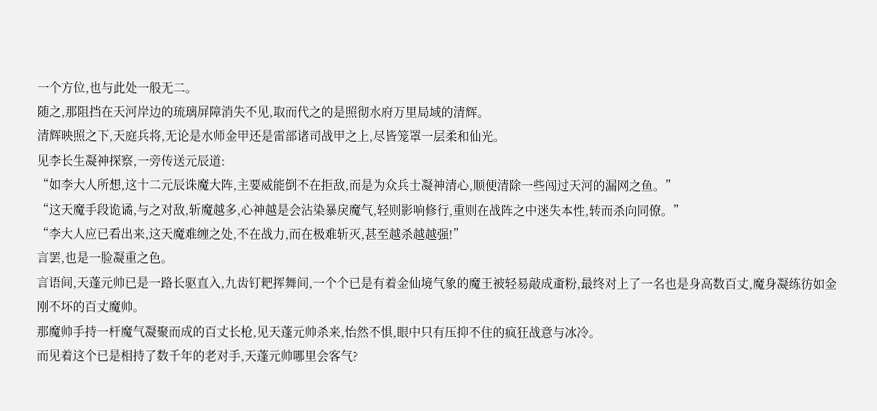一个方位,也与此处一般无二。
随之,那阻挡在天河岸边的琉璃屏障消失不见,取而代之的是照彻水府万里局域的清辉。
清辉映照之下,天庭兵将,无论是水师金甲还是雷部诸司战甲之上,尽皆笼罩一层柔和仙光。
见李长生凝神探察,一旁传送元辰道:
“如李大人所想,这十二元辰诛魔大阵,主要威能倒不在拒敌,而是为众兵士凝神清心,顺便清除一些闯过天河的漏网之鱼。”
“这天魔手段诡谲,与之对敌,斩魔越多,心神越是会沾染暴戾魔气,轻则影响修行,重则在战阵之中迷失本性,转而杀向同僚。”
“李大人应已看出来,这天魔难缠之处,不在战力,而在极难斩灭,甚至越杀越越强!”
言罢,也是一脸凝重之色。
言语间,天蓬元帅已是一路长驱直入,九齿钉耙挥舞间,一个个已是有着金仙境气象的魔王被轻易敲成齑粉,最终对上了一名也是身高数百丈,魔身凝练彷如金刚不坏的百丈魔帅。
那魔帅手持一杆魔气凝聚而成的百丈长枪,见天蓬元帅杀来,怡然不惧,眼中只有压抑不住的疯狂战意与冰冷。
而见着这个已是相持了数千年的老对手,天蓬元帅哪里会客气?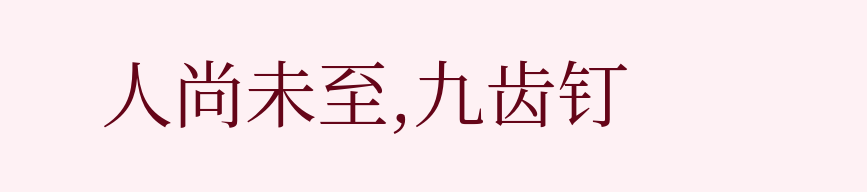人尚未至,九齿钉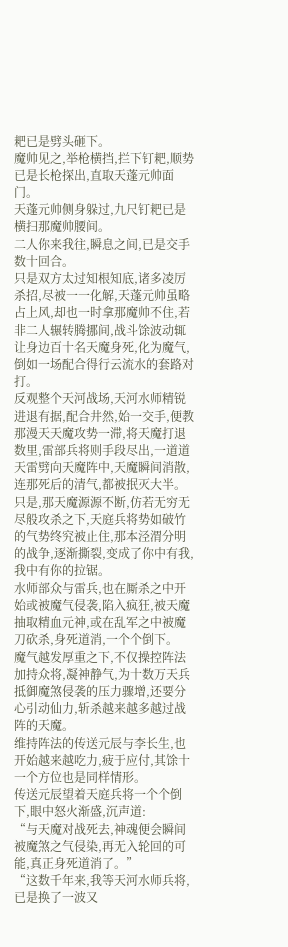耙已是劈头砸下。
魔帅见之,举枪横挡,拦下钉耙,顺势已是长枪探出,直取天蓬元帅面门。
天蓬元帅侧身躲过,九尺钉耙已是横扫那魔帅腰间。
二人你来我往,瞬息之间,已是交手数十回合。
只是双方太过知根知底,诸多凌厉杀招,尽被一一化解,天蓬元帅虽略占上风,却也一时拿那魔帅不住,若非二人辗转腾挪间,战斗馀波动辄让身边百十名天魔身死,化为魔气,倒如一场配合得行云流水的套路对打。
反观整个天河战场,天河水师精锐进退有据,配合井然,始一交手,便教那漫天天魔攻势一滞,将天魔打退数里,雷部兵将则手段尽出,一道道天雷劈向天魔阵中,天魔瞬间消散,连那死后的清气,都被抿灭大半。
只是,那天魔源源不断,仿若无穷无尽般攻杀之下,天庭兵将势如破竹的气势终究被止住,那本泾渭分明的战争,逐渐撕裂,变成了你中有我,我中有你的拉锯。
水师部众与雷兵,也在厮杀之中开始或被魔气侵袭,陷入疯狂,被天魔抽取精血元神,或在乱军之中被魔刀砍杀,身死道消,一个个倒下。
魔气越发厚重之下,不仅操控阵法加持众将,凝神静气,为十数万天兵抵御魔煞侵袭的压力骤增,还要分心引动仙力,斩杀越来越多越过战阵的天魔。
维持阵法的传送元辰与李长生,也开始越来越吃力,疲于应付,其馀十一个方位也是同样情形。
传送元辰望着天庭兵将一个个倒下,眼中怒火渐盛,沉声道:
“与天魔对战死去,神魂便会瞬间被魔煞之气侵染,再无入轮回的可能,真正身死道消了。”
“这数千年来,我等天河水师兵将,已是换了一波又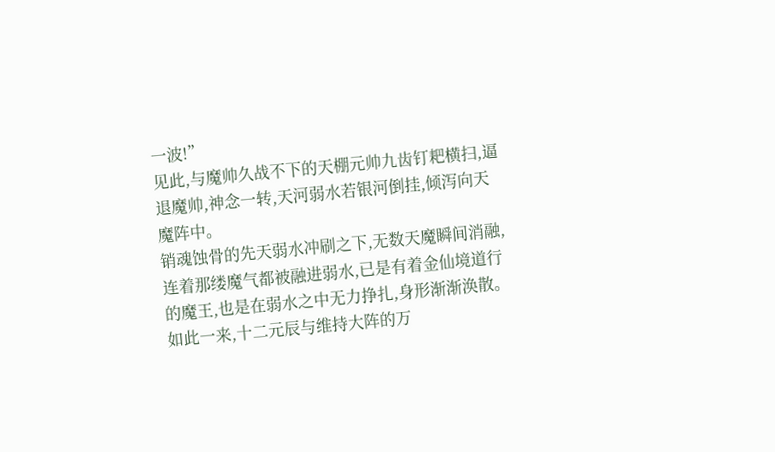一波!”
见此,与魔帅久战不下的天棚元帅九齿钉耙横扫,逼退魔帅,神念一转,天河弱水若银河倒挂,倾泻向天魔阵中。
销魂蚀骨的先天弱水冲刷之下,无数天魔瞬间消融,连着那缕魔气都被融进弱水,已是有着金仙境道行的魔王,也是在弱水之中无力挣扎,身形渐渐涣散。
如此一来,十二元辰与维持大阵的万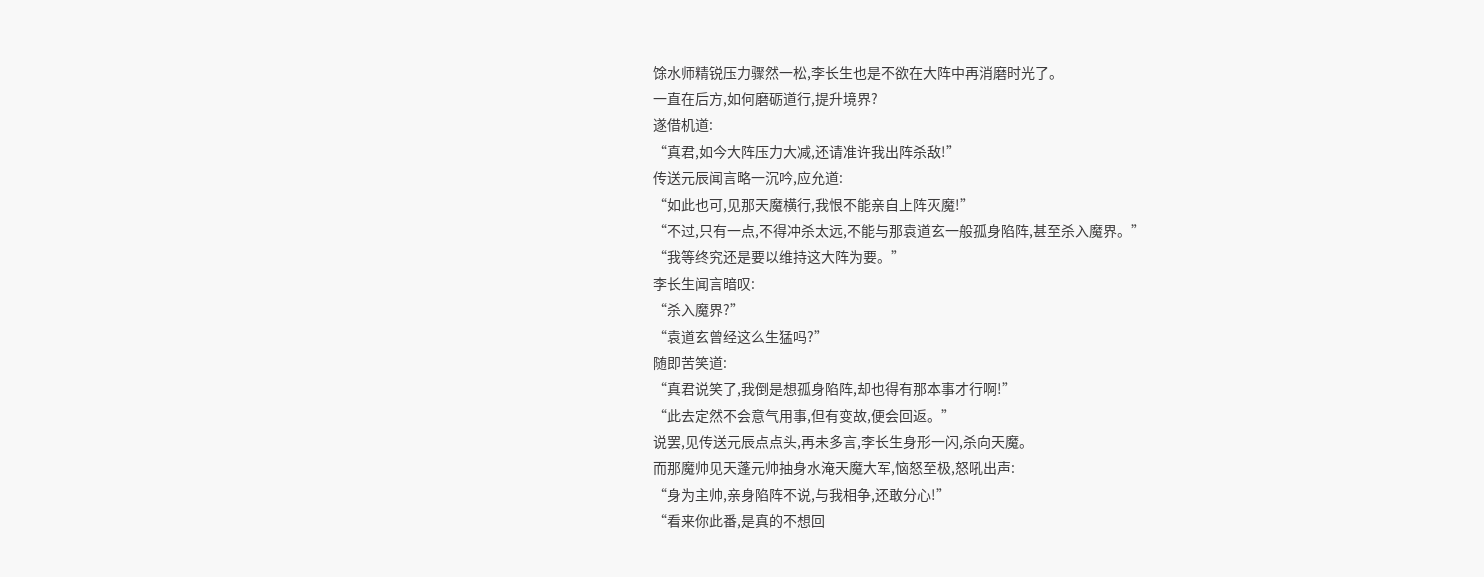馀水师精锐压力骤然一松,李长生也是不欲在大阵中再消磨时光了。
一直在后方,如何磨砺道行,提升境界?
遂借机道:
“真君,如今大阵压力大减,还请准许我出阵杀敌!”
传送元辰闻言略一沉吟,应允道:
“如此也可,见那天魔横行,我恨不能亲自上阵灭魔!”
“不过,只有一点,不得冲杀太远,不能与那袁道玄一般孤身陷阵,甚至杀入魔界。”
“我等终究还是要以维持这大阵为要。”
李长生闻言暗叹:
“杀入魔界?”
“袁道玄曾经这么生猛吗?”
随即苦笑道:
“真君说笑了,我倒是想孤身陷阵,却也得有那本事才行啊!”
“此去定然不会意气用事,但有变故,便会回返。”
说罢,见传送元辰点点头,再未多言,李长生身形一闪,杀向天魔。
而那魔帅见天蓬元帅抽身水淹天魔大军,恼怒至极,怒吼出声:
“身为主帅,亲身陷阵不说,与我相争,还敢分心!”
“看来你此番,是真的不想回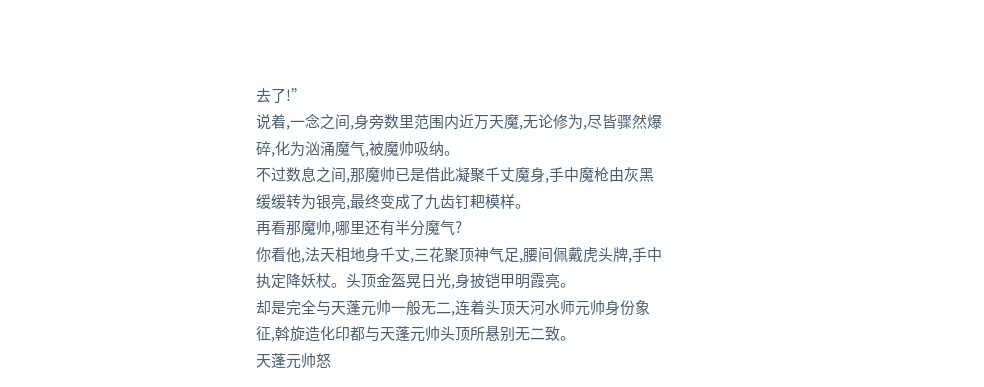去了!”
说着,一念之间,身旁数里范围内近万天魔,无论修为,尽皆骤然爆碎,化为汹涌魔气,被魔帅吸纳。
不过数息之间,那魔帅已是借此凝聚千丈魔身,手中魔枪由灰黑缓缓转为银亮,最终变成了九齿钉耙模样。
再看那魔帅,哪里还有半分魔气?
你看他,法天相地身千丈,三花聚顶神气足,腰间佩戴虎头牌,手中执定降妖杖。头顶金盔晃日光,身披铠甲明霞亮。
却是完全与天蓬元帅一般无二,连着头顶天河水师元帅身份象征,斡旋造化印都与天蓬元帅头顶所悬别无二致。
天蓬元帅怒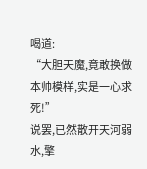喝道:
“大胆天魔,竟敢换做本帅模样,实是一心求死!”
说罢,已然散开天河弱水,擎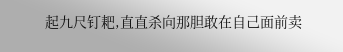起九尺钉耙,直直杀向那胆敢在自己面前卖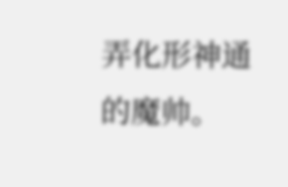弄化形神通的魔帅。